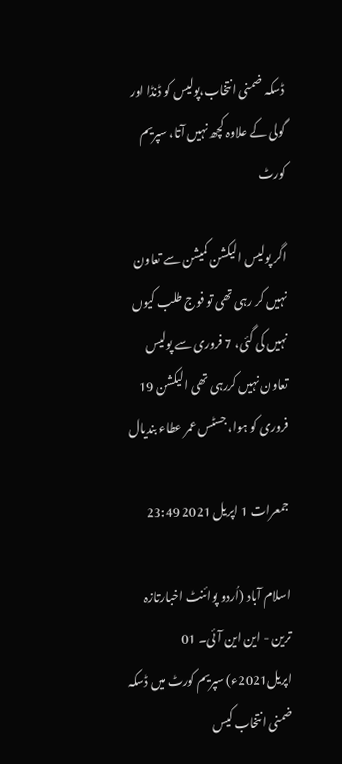ڈسکہ ضمنی انتخاب،پولیس کو ڈنڈا اور گولی کے علاوہ کچھ نہیں آتا، سپریم کورٹ

اگر پولیس الیکشن کمیشن سے تعاون نہیں کر رہی تھی تو فوج طلب کیوں نہیں کی گئی، 7 فروری سے پولیس تعاون نہیں کررہی تھی الیکشن 19 فروری کو ہوا، جسٹس عمر عطاء بندیال

جمعرات 1 اپریل 2021 23:49

اسلام آباد (اُردو پوائنٹ اخبارتازہ ترین - این این آئی۔ 01 اپریل2021ء) سپریم کورٹ میں ڈسکہ ضمنی انتخاب کیس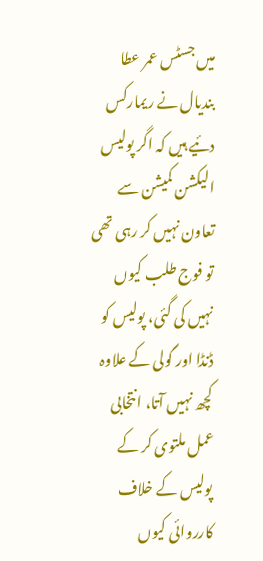میں جسٹس عمر عطا بندیال نے ریمارکس دئیے ہیں کہ اگر پولیس الیکشن کمیشن سے تعاون نہیں کر رہی تھی تو فوج طلب کیوں نہیں کی گئی، پولیس کو ڈنڈا اور گولی کے علاوہ کچھ نہیں آتا، انتخابی عمل ملتوی کر کے پولیس کے خلاف کارروائی کیوں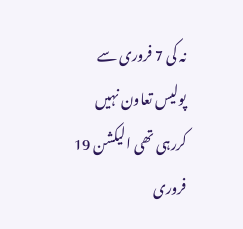نہ کی 7 فروری سے پولیس تعاون نہیں کررہی تھی الیکشن 19 فروری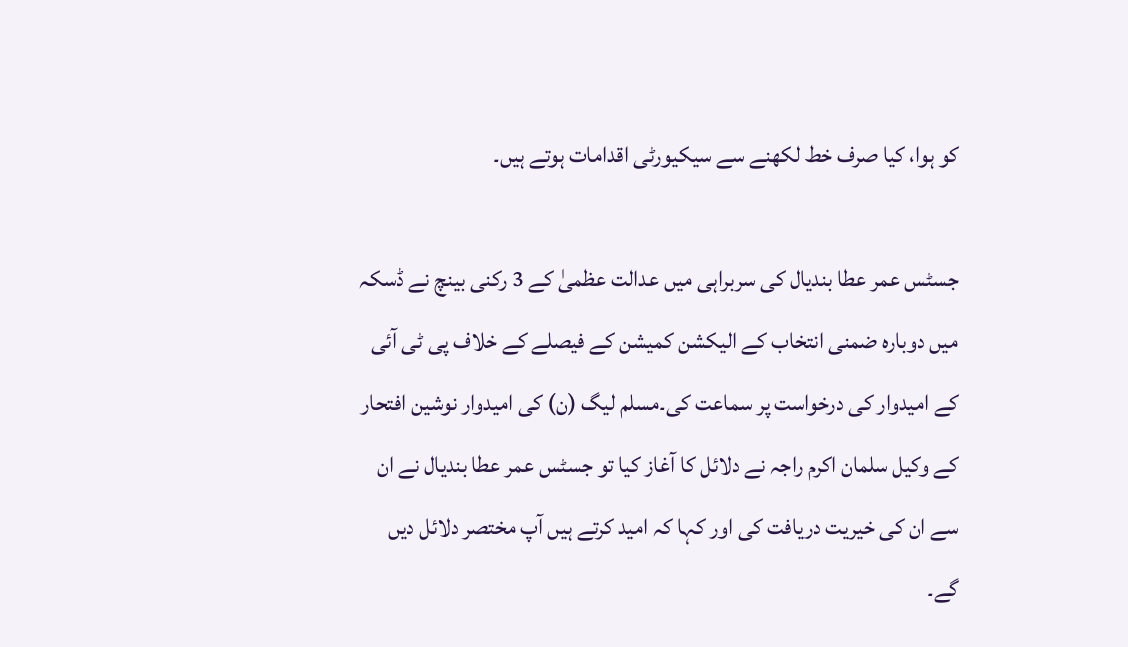کو ہوا، کیا صرف خط لکھنے سے سیکیورٹی اقدامات ہوتے ہیں۔

جسٹس عمر عطا بندیال کی سربراہی میں عدالت عظمیٰ کے 3 رکنی بینچ نے ڈسکہ میں دوبارہ ضمنی انتخاب کے الیکشن کمیشن کے فیصلے کے خلاف پی ٹی آئی کے امیدوار کی درخواست پر سماعت کی۔مسلم لیگ (ن) کی امیدوار نوشین افتحار کے وکیل سلمان اکرم راجہ نے دلائل کا آغاز کیا تو جسٹس عمر عطا بندیال نے ان سے ان کی خیریت دریافت کی اور کہا کہ امید کرتے ہیں آپ مختصر دلائل دیں گے۔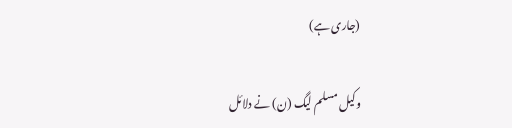(جاری ہے)

وکیل مسلم لیگ (ن) نے دلائل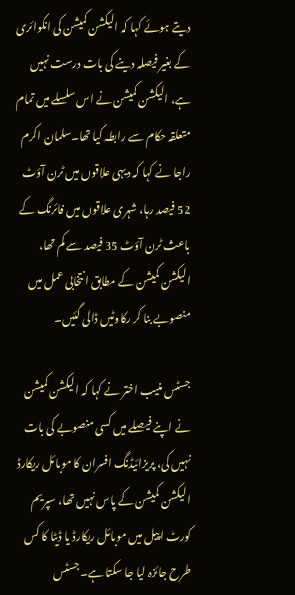دیتے ہوئے کہا کہ الیکشن کمیشن کی انکوائری کے بغیر فیصلہ دینے کی بات درست نہیں ہے، الیکشن کمیشن نے اس سلسلے میں تمام متعلقہ حکام سے رابطہ کیا تھا۔سلمان اکرم راجا نے کہا کہ دیہی علاقوں میں ٹرن آؤٹ 52 فیصد رہا، شہری علاقوں میں فائرنگ کے باعث ٹرن آؤٹ 35 فیصد سے کم تھا، الیکشن کمیشن کے مطابق انتخابی عمل میں منصوبے بنا کر رکاوٹیں ڈالی گئیں۔

جسٹس منیب اختر نے کہا کہ الیکشن کمیشن نے اپنے فیصلے میں کسی منصوبے کی بات نہیں کی، پریزائیڈنگ افسران کا موبائل ریکارڈ الیکشن کمیشن کے پاس نہیں تھا، سپریم کورٹ اپیل میں موبائل ریکارڈ یا ڈیٹا کا کس طرح جائزہ لیا جا سکتا ہے۔جسٹس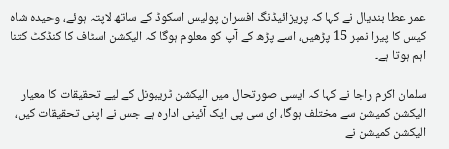عمر عطا بندیال نے کہا کہ پریزائیڈنگ افسران پولیس اسکوڈ کے ساتھ لاپتہ ہوئے، وحیدہ شاہ کیس کا پیرا نمبر 15 پڑھیں، اسے پڑھ کے آپ کو معلوم ہوگا کہ الیکشن اسٹاف کا کنڈکٹ کتنا اہم ہوتا ہے۔

سلمان اکرم راجا نے کہا کہ ایسی صورتحال میں الیکشن ٹریبونل کے لیے تحقیقات کا معیار الیکشن کمیشن سے مختلف ہوگا، ای سی پی ایک آئینی ادارہ ہے جس نے اپنی تحقیقات کیں، الیکشن کمیشن نے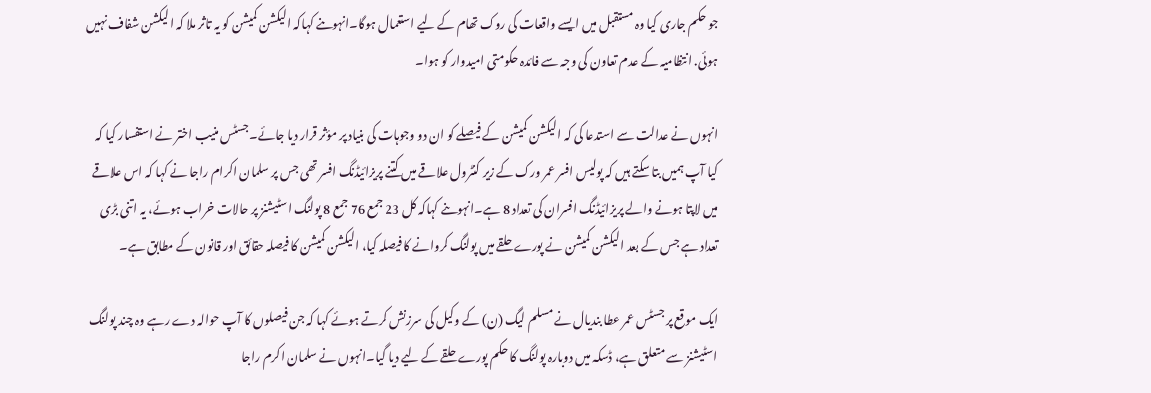جو حکم جاری کیا وہ مستقبل میں ایسے واقعات کی روک تھام کے لیے استعمال ہوگا۔انہوںنے کہاکہ الیکشن کمیشن کو یہ تاثر ملا کہ الیکشن شفاف نہیں ہوئی. انتظامیہ کے عدم تعاون کی وجہ سے فائدہ حکومتی امیدوار کو ہوا۔

انہوں نے عدالت سے استدعا کی کہ الیکشن کمیشن کے فیصلے کو ان دو وجوہات کی بنیاد پر مؤثر قرار دیا جائے۔جسٹس منیب اختر نے استفسار کیا کہ کیا آپ ہمیں بتا سکتے ہیں کہ پولیس افسر عمر ورک کے زیر کنٹرول علاقے میں کتنے پریزائیڈنگ افسر تھی جس پر سلمان اکرام راجا نے کہا کہ اس علاقے میں لاپتا ہونے والے پریزائیڈنگ افسران کی تعداد 8 ہے۔انہوںنے کہاکہ کل 23 جمع 76 جمع 8 پولنگ اسٹیشنز پر حالات خراب ہوئے، یہ اتنی بڑی تعداد ہے جس کے بعد الیکشن کمیشن نے پورے حلقے میں پولنگ کروانے کا فیصلہ کیا، الیکشن کمیشن کا فیصلہ حقائق اور قانون کے مطابق ہے۔

ایک موقع پر جسٹس عمر عطا بندیال نے مسلم لیگ (ن) کے وکیل کی سرزنش کرتے ہوئے کہا کہ جن فیصلوں کا آپ حوالہ دے رہے وہ چند پولنگ اسٹیشنز سے متعلق ہے، ڈسکہ میں دوبارہ پولنگ کا حکم پورے حلقے کے لیے دیا گیا۔انہوں نے سلمان اکرم راجا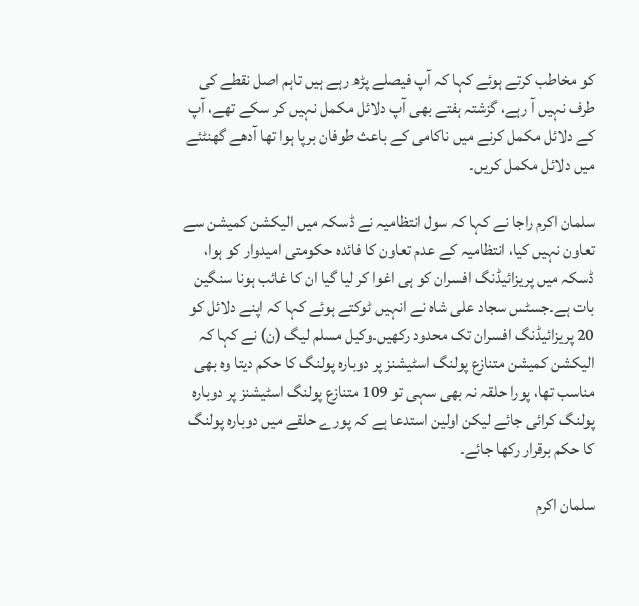کو مخاطب کرتے ہوئے کہا کہ آپ فیصلے پڑھ رہے ہیں تاہم اصل نقطے کی طرف نہیں آ رہے، گزشتہ ہفتے بھی آپ دلائل مکمل نہیں کر سکے تھے، آپ کے دلائل مکمل کرنے میں ناکامی کے باعث طوفان برپا ہوا تھا آدھے گھنٹئے میں دلائل مکمل کریں۔

سلمان اکرم راجا نے کہا کہ سول انتظامیہ نے ڈسکہ میں الیکشن کمیشن سے تعاون نہیں کیا، انتظامیہ کے عدم تعاون کا فائدہ حکومتی امیدوار کو ہوا، ڈسکہ میں پریزائیڈنگ افسران کو ہی اغوا کر لیا گیا ان کا غائب ہونا سنگین بات ہے۔جسٹس سجاد علی شاہ نے انہیں ٹوکتے ہوئے کہا کہ اپنے دلائل کو 20 پریزائیڈنگ افسران تک محدود رکھیں۔وکیل مسلم لیگ (ن) نے کہا کہ الیکشن کمیشن متنازع پولنگ اسٹیشنز پر دوبارہ پولنگ کا حکم دیتا وہ بھی مناسب تھا، پورا حلقہ نہ بھی سہی تو 109 متنازع پولنگ اسٹیشنز پر دوبارہ پولنگ کرائی جائے لیکن اولین استدعا ہے کہ پورے حلقے میں دوبارہ پولنگ کا حکم برقرار رکھا جائے۔

سلمان اکرم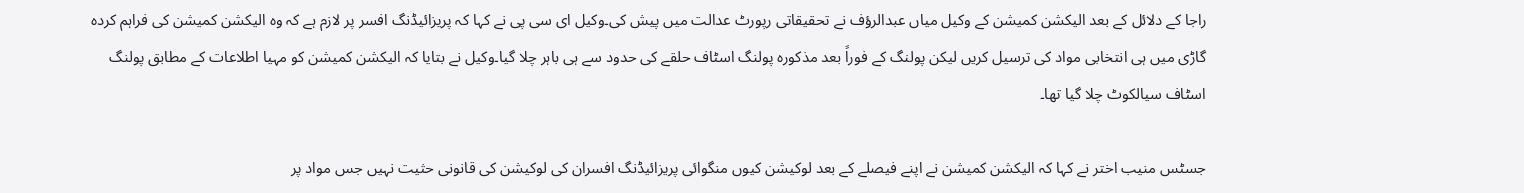راجا کے دلائل کے بعد الیکشن کمیشن کے وکیل میاں عبدالرؤف نے تحقیقاتی رپورٹ عدالت میں پیش کی۔وکیل ای سی پی نے کہا کہ پریزائیڈنگ افسر پر لازم ہے کہ وہ الیکشن کمیشن کی فراہم کردہ گاڑی میں ہی انتخابی مواد کی ترسیل کریں لیکن پولنگ کے فوراً بعد مذکورہ پولنگ اسٹاف حلقے کی حدود سے ہی باہر چلا گیا۔وکیل نے بتایا کہ الیکشن کمیشن کو مہیا اطلاعات کے مطابق پولنگ اسٹاف سیالکوٹ چلا گیا تھا۔

جسٹس منیب اختر نے کہا کہ الیکشن کمیشن نے اپنے فیصلے کے بعد لوکیشن کیوں منگوائی پریزائیڈنگ افسران کی لوکیشن کی قانونی حثیت نہیں جس مواد پر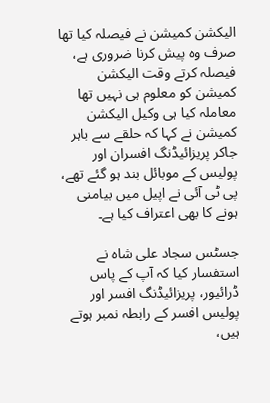الیکشن کمیشن نے فیصلہ کیا تھا صرف وہ پیش کرنا ضروری ہے، فیصلہ کرتے وقت الیکشن کمیشن کو معلوم ہی نہیں تھا معاملہ کیا ہی وکیل الیکشن کمیشن نے کہا کہ حلقے سے باہر جاکر پریزائیڈنگ افسران اور پولیس کے موبائل بند ہو گئے تھے، پی ٹی آئی نے اپیل میں بیامنی ہونے کا بھی اعتراف کیا ہے۔

جسٹس سجاد علی شاہ نے استفسار کیا کہ آپ کے پاس ڈرائیور، پریزائیڈنگ افسر اور پولیس افسر کے رابطہ نمبر ہوتے ہیں،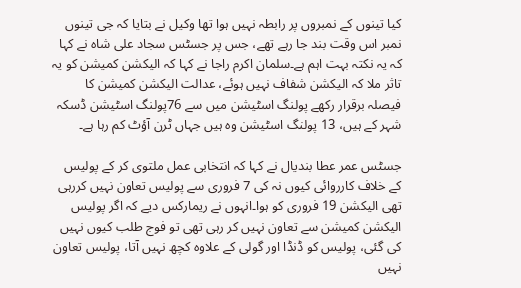کیا تینوں کے نمبروں پر رابطہ نہیں ہوا تھا وکیل نے بتایا کہ جی تینوں نمبر اس وقت بند جا رہے تھے، جس پر جسٹس سجاد علی شاہ نے کہا کہ یہ نکتہ بہت اہم ہے۔سلمان اکرم راجا نے کہا کہ الیکشن کمیشن کو یہ تاثر ملا کہ الیکشن شفاف نہیں ہوئے، عدالت الیکشن کمیشن کا فیصلہ برقرار رکھے پولنگ اسٹیشن میں سے 76پولنگ اسٹیشن ڈسکہ شہر کے ہیں، 13 پولنگ اسٹیشن وہ ہیں جہاں ٹرن آؤٹ کم رہا ہے۔

جسٹس عمر عطا بندیال نے کہا کہ انتخابی عمل ملتوی کر کے پولیس کے خلاف کارروائی کیوں نہ کی 7 فروری سے پولیس تعاون نہیں کررہی تھی الیکشن 19 فروری کو ہوا۔انہوں نے ریمارکس دیے کہ اگر پولیس الیکشن کمیشن سے تعاون نہیں کر رہی تھی تو فوج طلب کیوں نہیں کی گئی، پولیس کو ڈنڈا اور گولی کے علاوہ کچھ نہیں آتا، پولیس تعاون نہیں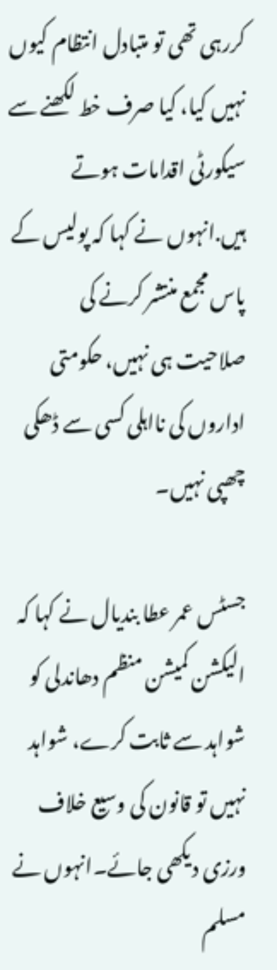کررہی تھی تو متبادل انتظام کیوں نہیں کیا، کیا صرف خط لکھنے سے سیکورٹی اقدامات ہوتے ہیں.انہوں نے کہا کہ پولیس کے پاس مجمع منتشر کرنے کی صلاحیت ہی نہیں، حکومتی اداروں کی نااہلی کسی سے ڈھکی چھپی نہیں۔

جسٹس عمر عطا بندیال نے کہا کہ الیکشن کمیشن منظم دھاندلی کو شواہد سے ثابت کرے، شواہد نہیں تو قانون کی وسیع خلاف ورزی دیکھی جائے۔انہوں نے مسلم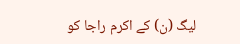لیگ (ن) کے اکرم راجا کو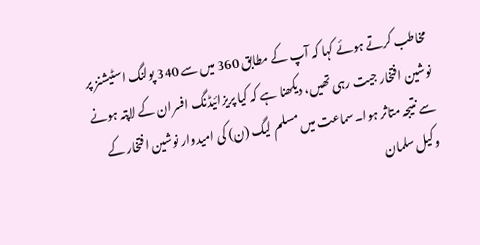مخاطب کرتے ہوئے کہا کہ آپ کے مطابق 360 میں سے 340 پولنگ اسٹیشنز پر نوشین افتخار جیت رہی تھیں، دیکھنا ہے کہ کیا پریزائیڈنگ افسران کے لاپتہ ہونے سے نتیجہ متاثر ہوا۔سماعت میں مسلم لیگ (ن) کی امیدوار نوشین افتخار کے وکیل سلمان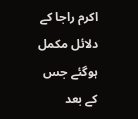اکرم راجا کے دلائل مکمل ہوگئے جس کے بعد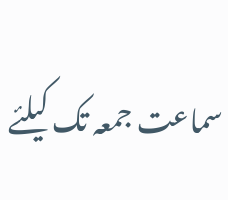سماعت جمعہ تک کیلئے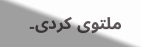ملتوی کردی۔